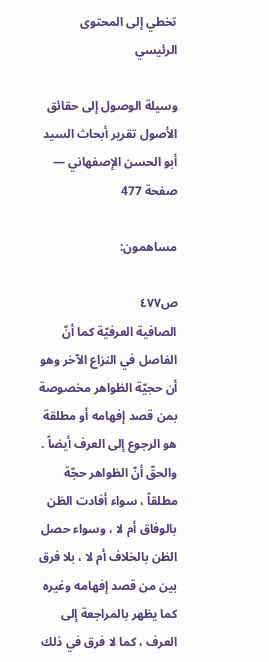تخطي إلى المحتوى الرئيسي

وسيلة الوصول إلى حقائق الأصول تقرير أبحاث السيد أبو الحسن الإصفهاني — صفحة 477

مساهمون:

ص٤٧٧
الصافية العرفيّة كما أنّ الفاصل في النزاع الآخر وهو أن حجيّة الظواهر مخصوصة بمن قصد إفهامه أو مطلقة هو الرجوع إلى العرف أيضاً . والحقّ أنّ الظواهر حجّة مطلقاً ، سواء أفادت الظن بالوفاق أم لا ، وسواء حصل الظن بالخلاف أم لا ، بلا فرق بين من قصد إفهامه وغيره كما يظهر بالمراجعة إلى العرف ، كما لا فرق في ذلك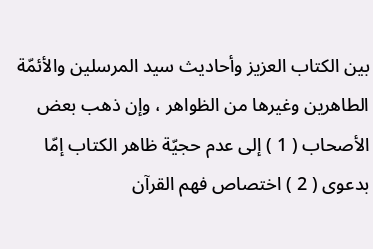بين الكتاب العزيز وأحاديث سيد المرسلين والأئمّة الطاهرين وغيرها من الظواهر ، وإن ذهب بعض الأصحاب ( 1 ) إلى عدم حجيّة ظاهر الكتاب إمّا بدعوى ( 2 ) اختصاص فهم القرآن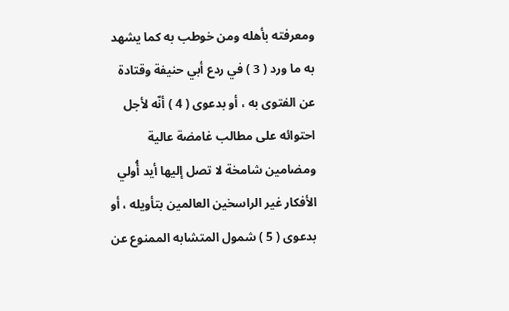ومعرفته بأهله ومن خوطب به كما يشهد به ما ورد ( 3 ) في ردع أبي حنيفة وقتادة عن الفتوى به ، أو بدعوى ( 4 ) أنّه لأجل احتوائه على مطالب غامضة عالية ومضامين شامخة لا تصل إليها أيد أُولي الأفكار غير الراسخين العالمين بتأويله ، أو بدعوى ( 5 ) شمول المتشابه الممنوع عن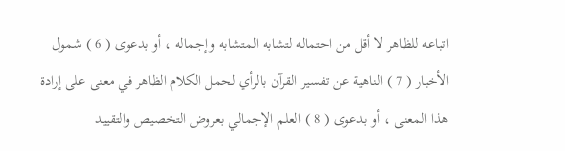اتباعه للظاهر لا أقل من احتماله لتشابه المتشابه وإجماله ، أو بدعوى ( 6 ) شمول الأخبار ( 7 ) الناهية عن تفسير القرآن بالرأي لحمل الكلام الظاهر في معنى على إرادة هذا المعنى ، أو بدعوى ( 8 ) العلم الإجمالي بعروض التخصيص والتقييد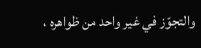والتجوّز في غير واحد من ظواهره ،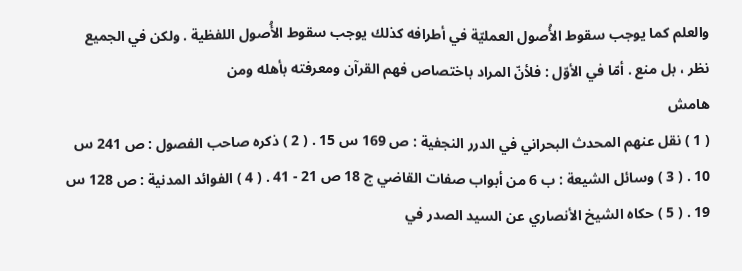والعلم كما يوجب سقوط الأُصول العمليّة في أطرافه كذلك يوجب سقوط الأُصول اللفظية . ولكن في الجميع نظر ، بل منع . أمّا في الأوّل : فلأنّ المراد باختصاص فهم القرآن ومعرفته بأهله ومن
هامش
( 1 ) نقل عنهم المحدث البحراني في الدرر النجفية : ص 169 س 15 . ( 2 ) ذكره صاحب الفصول : ص 241 س 10 . ( 3 ) وسائل الشيعة : ب 6 من أبواب صفات القاضي ج 18 ص 21 - 41 . ( 4 ) الفوائد المدنية : ص 128 س 19 . ( 5 ) حكاه الشيخ الأنصاري عن السيد الصدر في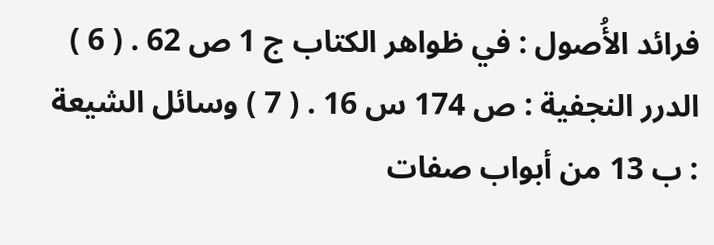فرائد الأُصول : في ظواهر الكتاب ج 1 ص 62 . ( 6 ) الدرر النجفية : ص 174 س 16 . ( 7 ) وسائل الشيعة : ب 13 من أبواب صفات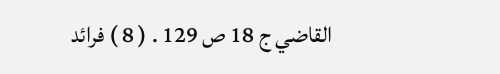القاضي ج 18 ص 129 . ( 8 ) فرائد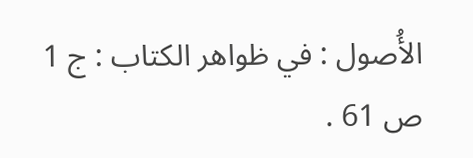الأُصول : في ظواهر الكتاب : ج 1 ص 61 .